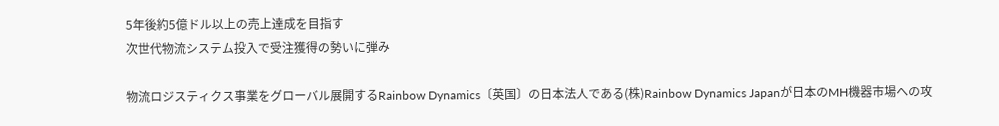5年後約5億ドル以上の売上達成を目指す
次世代物流システム投入で受注獲得の勢いに弾み

物流ロジスティクス事業をグローバル展開するRainbow Dynamics〔英国〕の日本法人である(株)Rainbow Dynamics Japanが日本のMH機器市場への攻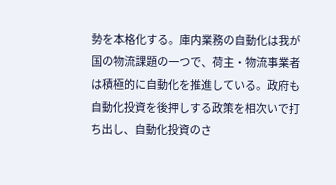勢を本格化する。庫内業務の自動化は我が国の物流課題の一つで、荷主・物流事業者は積極的に自動化を推進している。政府も自動化投資を後押しする政策を相次いで打ち出し、自動化投資のさ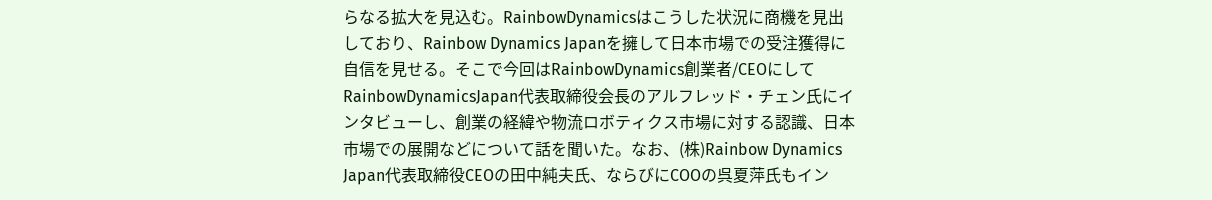らなる拡大を見込む。RainbowDynamicsはこうした状況に商機を見出しており、Rainbow Dynamics Japanを擁して日本市場での受注獲得に自信を見せる。そこで今回はRainbowDynamics創業者/CEOにしてRainbowDynamicsJapan代表取締役会長のアルフレッド・チェン氏にインタビューし、創業の経緯や物流ロボティクス市場に対する認識、日本市場での展開などについて話を聞いた。なお、(株)Rainbow Dynamics Japan代表取締役CEOの田中純夫氏、ならびにCOOの呉夏萍氏もイン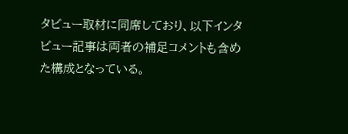タビュー取材に同席しており、以下インタビュー記事は両者の補足コメントも含めた構成となっている。